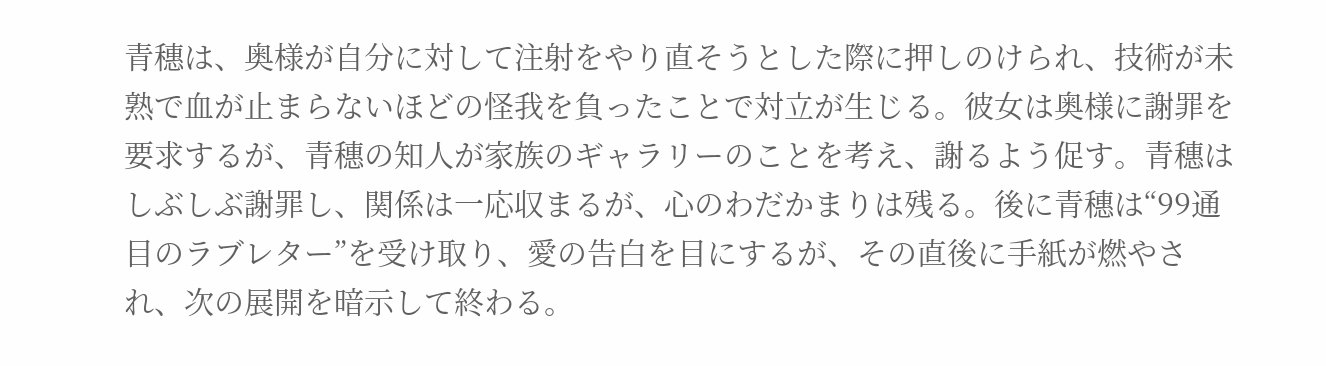青穗は、奥様が自分に対して注射をやり直そうとした際に押しのけられ、技術が未熟で血が止まらないほどの怪我を負ったことで対立が生じる。彼女は奥様に謝罪を要求するが、青穗の知人が家族のギャラリーのことを考え、謝るよう促す。青穗はしぶしぶ謝罪し、関係は一応収まるが、心のわだかまりは残る。後に青穗は“99通目のラブレター”を受け取り、愛の告白を目にするが、その直後に手紙が燃やされ、次の展開を暗示して終わる。